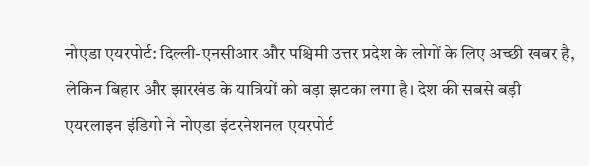नोएडा एयरपोर्ट: दिल्ली-एनसीआर और पश्चिमी उत्तर प्रदेश के लोगों के लिए अच्छी खबर है, लेकिन बिहार और झारखंड के यात्रियों को बड़ा झटका लगा है। देश की सबसे बड़ी एयरलाइन इंडिगो ने नोएडा इंटरनेशनल एयरपोर्ट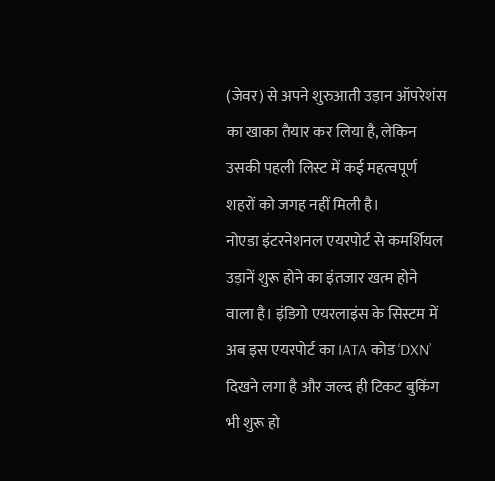(जेवर) से अपने शुरुआती उड़ान ऑपरेशंस का खाका तैयार कर लिया है, लेकिन उसकी पहली लिस्ट में कई महत्वपूर्ण शहरों को जगह नहीं मिली है।
नोएडा इंटरनेशनल एयरपोर्ट से कमर्शियल उड़ानें शुरू होने का इंतजार खत्म होने वाला है। इंडिगो एयरलाइंस के सिस्टम में अब इस एयरपोर्ट का IATA कोड ‘DXN’ दिखने लगा है और जल्द ही टिकट बुकिंग भी शुरू हो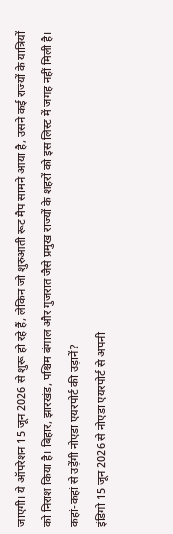जाएगी। ये ऑपरेशन 15 जून 2026 से शुरू हो रहे हैं, लेकिन जो शुरुआती रूट मैप सामने आया है, उसने कई राज्यों के यात्रियों को निराश किया है। बिहार, झारखंड, पश्चिम बंगाल और गुजरात जैसे प्रमुख राज्यों के शहरों को इस लिस्ट में जगह नहीं मिली है।
कहां-कहां से उड़ेंगी नोएडा एयरपोर्ट की उड़ानें?
इंडिगो 15 जून 2026 से नोएडा एयरपोर्ट से अपनी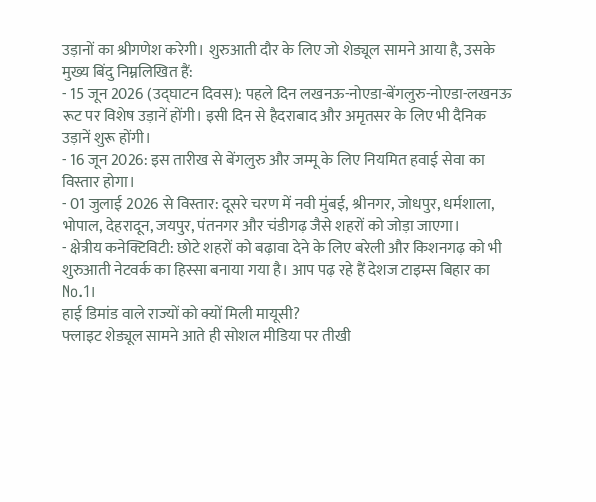उड़ानों का श्रीगणेश करेगी। शुरुआती दौर के लिए जो शेड्यूल सामने आया है, उसके मुख्य बिंदु निम्नलिखित हैं:
- 15 जून 2026 (उद्घाटन दिवस): पहले दिन लखनऊ-नोएडा-बेंगलुरु-नोएडा-लखनऊ रूट पर विशेष उड़ानें होंगी। इसी दिन से हैदराबाद और अमृतसर के लिए भी दैनिक उड़ानें शुरू होंगी।
- 16 जून 2026: इस तारीख से बेंगलुरु और जम्मू के लिए नियमित हवाई सेवा का विस्तार होगा।
- 01 जुलाई 2026 से विस्तार: दूसरे चरण में नवी मुंबई, श्रीनगर, जोधपुर, धर्मशाला, भोपाल, देहरादून, जयपुर, पंतनगर और चंडीगढ़ जैसे शहरों को जोड़ा जाएगा।
- क्षेत्रीय कनेक्टिविटी: छोटे शहरों को बढ़ावा देने के लिए बरेली और किशनगढ़ को भी शुरुआती नेटवर्क का हिस्सा बनाया गया है। आप पढ़ रहे हैं देशज टाइम्स बिहार का No.1।
हाई डिमांड वाले राज्यों को क्यों मिली मायूसी?
फ्लाइट शेड्यूल सामने आते ही सोशल मीडिया पर तीखी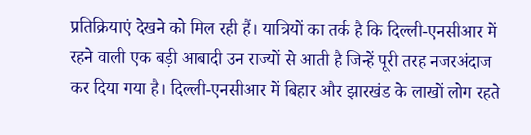प्रतिक्रियाएं देखने को मिल रही हैं। यात्रियों का तर्क है कि दिल्ली-एनसीआर में रहने वाली एक बड़ी आबादी उन राज्यों से आती है जिन्हें पूरी तरह नजरअंदाज कर दिया गया है। दिल्ली-एनसीआर में बिहार और झारखंड के लाखों लोग रहते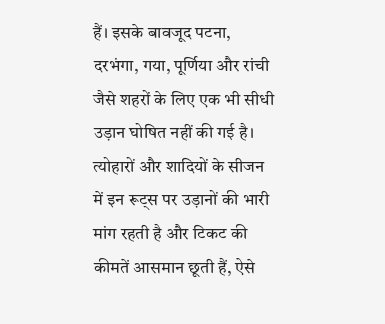हैं। इसके बावजूद पटना, दरभंगा, गया, पूर्णिया और रांची जैसे शहरों के लिए एक भी सीधी उड़ान घोषित नहीं की गई है। त्योहारों और शादियों के सीजन में इन रूट्स पर उड़ानों की भारी मांग रहती है और टिकट की कीमतें आसमान छूती हैं, ऐसे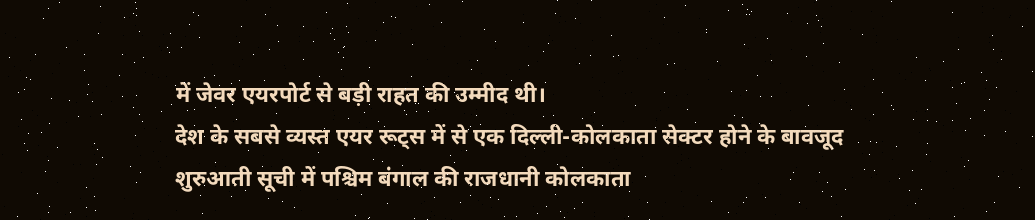में जेवर एयरपोर्ट से बड़ी राहत की उम्मीद थी।
देश के सबसे व्यस्त एयर रूट्स में से एक दिल्ली-कोलकाता सेक्टर होने के बावजूद शुरुआती सूची में पश्चिम बंगाल की राजधानी कोलकाता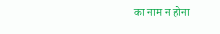का नाम न होना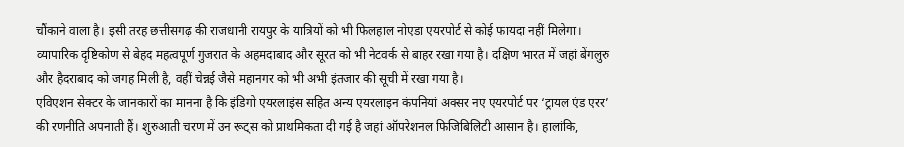चौंकाने वाला है। इसी तरह छत्तीसगढ़ की राजधानी रायपुर के यात्रियों को भी फिलहाल नोएडा एयरपोर्ट से कोई फायदा नहीं मिलेगा। व्यापारिक दृष्टिकोण से बेहद महत्वपूर्ण गुजरात के अहमदाबाद और सूरत को भी नेटवर्क से बाहर रखा गया है। दक्षिण भारत में जहां बेंगलुरु और हैदराबाद को जगह मिली है, वहीं चेन्नई जैसे महानगर को भी अभी इंतजार की सूची में रखा गया है।
एविएशन सेक्टर के जानकारों का मानना है कि इंडिगो एयरलाइंस सहित अन्य एयरलाइन कंपनियां अक्सर नए एयरपोर्ट पर ‘ट्रायल एंड एरर’ की रणनीति अपनाती हैं। शुरुआती चरण में उन रूट्स को प्राथमिकता दी गई है जहां ऑपरेशनल फिजिबिलिटी आसान है। हालांकि,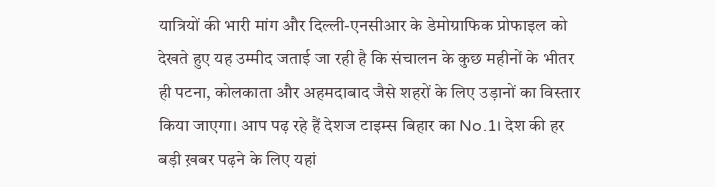यात्रियों की भारी मांग और दिल्ली-एनसीआर के डेमोग्राफिक प्रोफाइल को देखते हुए यह उम्मीद जताई जा रही है कि संचालन के कुछ महीनों के भीतर ही पटना, कोलकाता और अहमदाबाद जैसे शहरों के लिए उड़ानों का विस्तार किया जाएगा। आप पढ़ रहे हैं देशज टाइम्स बिहार का No.1। देश की हर बड़ी ख़बर पढ़ने के लिए यहां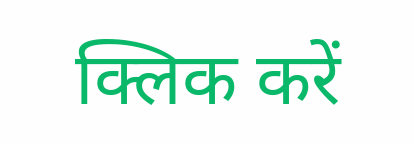क्लिक करें